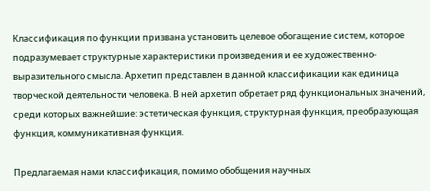Классификация по функции призвана установить целевое обогащение систем, которое подразумевает структурные характеристики произведения и ее художественно-выразительного смысла. Архетип представлен в данной классификации как единица творческой деятельности человека. В ней архетип обретает ряд функциональных значений, среди которых важнейшие: эстетическая функция, структурная функция, преобразующая функция, коммуникативная функция.

Предлагаемая нами классификация, помимо обобщения научных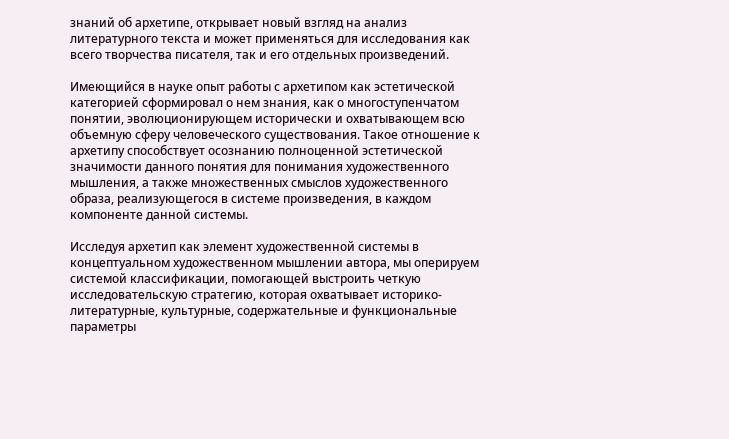знаний об архетипе, открывает новый взгляд на анализ литературного текста и может применяться для исследования как всего творчества писателя, так и его отдельных произведений.

Имеющийся в науке опыт работы с архетипом как эстетической категорией сформировал о нем знания, как о многоступенчатом понятии, эволюционирующем исторически и охватывающем всю объемную сферу человеческого существования. Такое отношение к архетипу способствует осознанию полноценной эстетической значимости данного понятия для понимания художественного мышления, а также множественных смыслов художественного образа, реализующегося в системе произведения, в каждом компоненте данной системы.

Исследуя архетип как элемент художественной системы в концептуальном художественном мышлении автора, мы оперируем системой классификации, помогающей выстроить четкую исследовательскую стратегию, которая охватывает историко-литературные, культурные, содержательные и функциональные параметры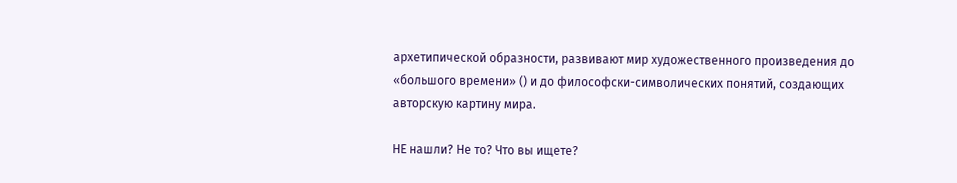архетипической образности, развивают мир художественного произведения до «большого времени» () и до философски-символических понятий, создающих авторскую картину мира.

НЕ нашли? Не то? Что вы ищете?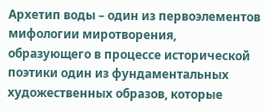Архетип воды – один из первоэлементов мифологии миротворения, образующего в процессе исторической поэтики один из фундаментальных художественных образов, которые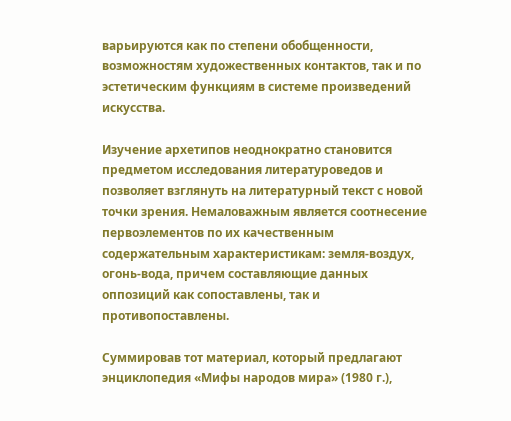варьируются как по степени обобщенности, возможностям художественных контактов, так и по эстетическим функциям в системе произведений искусства.

Изучение архетипов неоднократно становится предметом исследования литературоведов и позволяет взглянуть на литературный текст с новой точки зрения. Немаловажным является соотнесение первоэлементов по их качественным содержательным характеристикам: земля-воздух, огонь-вода, причем составляющие данных оппозиций как сопоставлены, так и противопоставлены.

Суммировав тот материал, который предлагают энциклопедия «Мифы народов мира» (1980 г.),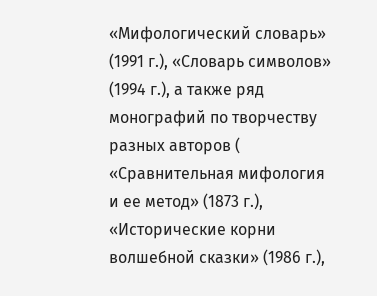«Мифологический словарь» (1991 г.), «Словарь символов» (1994 г.), а также ряд монографий по творчеству разных авторов ( «Сравнительная мифология и ее метод» (1873 г.), «Исторические корни волшебной сказки» (1986 г.),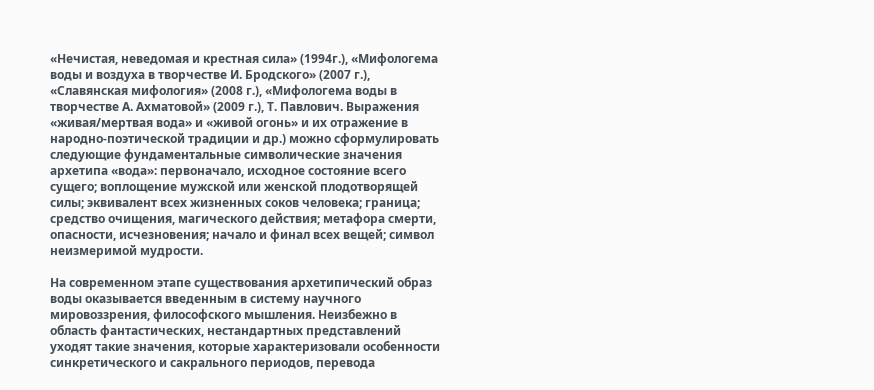«Нечистая, неведомая и крестная сила» (1994г.), «Мифологема воды и воздуха в творчестве И. Бродского» (2007 г.), «Славянская мифология» (2008 г.), «Мифологема воды в творчестве А. Ахматовой» (2009 г.), Т. Павлович. Выражения «живая/мертвая вода» и «живой огонь» и их отражение в народно-поэтической традиции и др.) можно сформулировать следующие фундаментальные символические значения архетипа «вода»: первоначало, исходное состояние всего сущего; воплощение мужской или женской плодотворящей силы; эквивалент всех жизненных соков человека; граница; средство очищения, магического действия; метафора смерти, опасности, исчезновения; начало и финал всех вещей; символ неизмеримой мудрости.

На современном этапе существования архетипический образ воды оказывается введенным в систему научного мировоззрения, философского мышления. Неизбежно в область фантастических, нестандартных представлений уходят такие значения, которые характеризовали особенности синкретического и сакрального периодов, перевода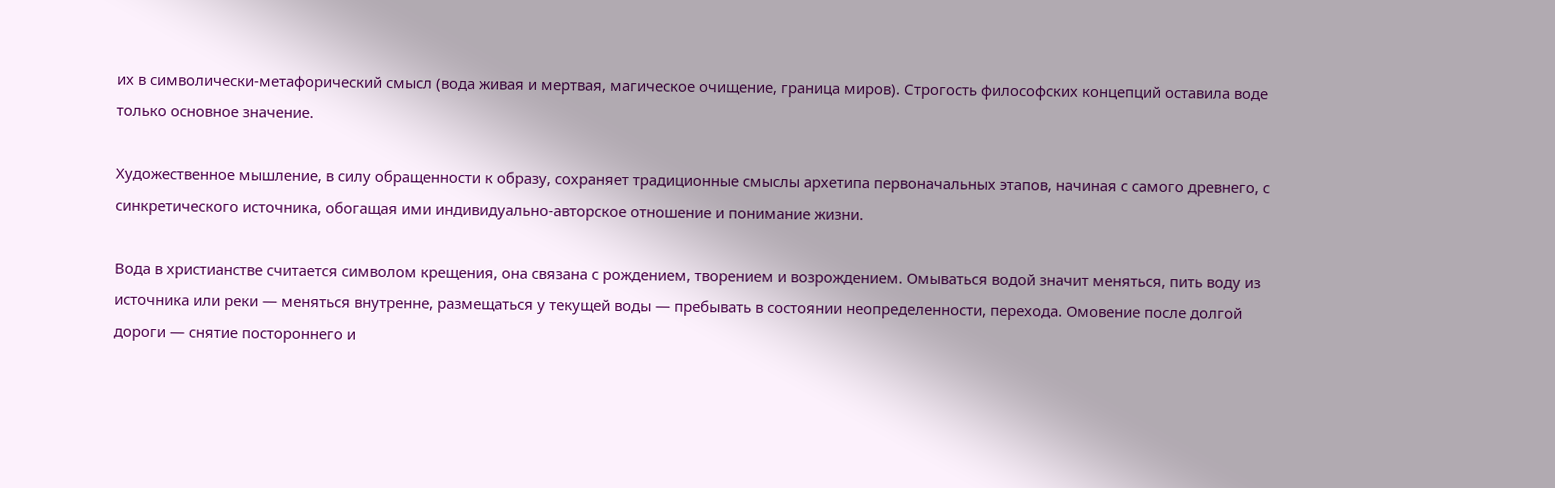их в символически-метафорический смысл (вода живая и мертвая, магическое очищение, граница миров). Строгость философских концепций оставила воде только основное значение.

Художественное мышление, в силу обращенности к образу, сохраняет традиционные смыслы архетипа первоначальных этапов, начиная с самого древнего, с синкретического источника, обогащая ими индивидуально-авторское отношение и понимание жизни.

Вода в христианстве считается символом крещения, она связана с рождением, творением и возрождением. Омываться водой значит меняться, пить воду из источника или реки — меняться внутренне, размещаться у текущей воды — пребывать в состоянии неопределенности, перехода. Омовение после долгой дороги — снятие постороннего и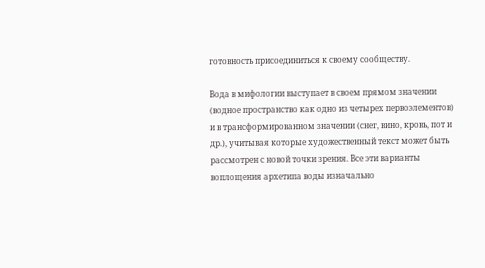готовность присоединиться к своему сообществу.

Вода в мифологии выступает в своем прямом значении (водное пространство как одно из четырех первоэлементов) и в трансформированном значении (снег, вино, кровь, пот и др.), учитывая которые художественный текст может быть рассмотрен с новой точки зрения. Все эти варианты воплощения архетипа воды изначально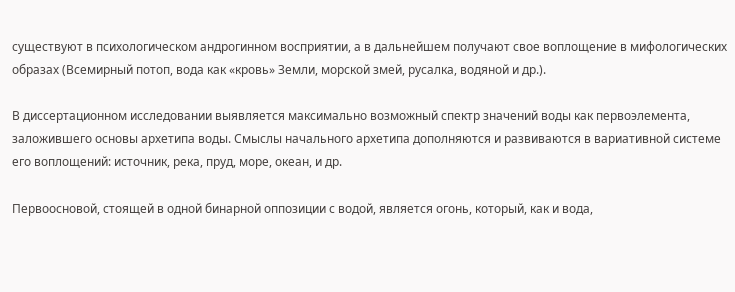существуют в психологическом андрогинном восприятии, а в дальнейшем получают свое воплощение в мифологических образах (Всемирный потоп, вода как «кровь» Земли, морской змей, русалка, водяной и др.).

В диссертационном исследовании выявляется максимально возможный спектр значений воды как первоэлемента, заложившего основы архетипа воды. Смыслы начального архетипа дополняются и развиваются в вариативной системе его воплощений: источник, река, пруд, море, океан, и др.

Первоосновой, стоящей в одной бинарной оппозиции с водой, является огонь, который, как и вода,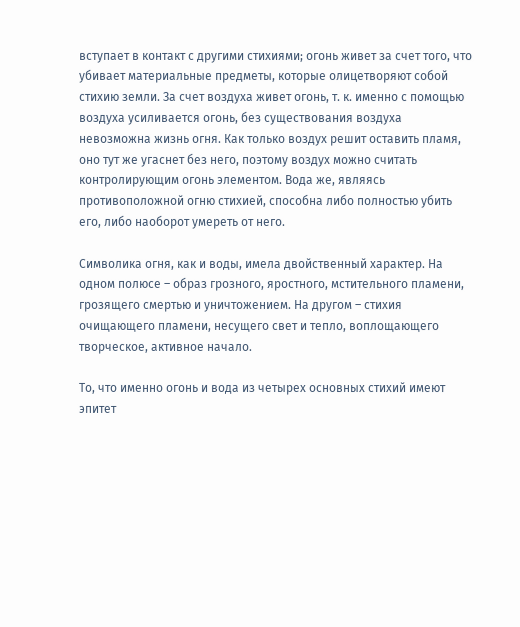вступает в контакт с другими стихиями; огонь живет за счет того, что убивает материальные предметы, которые олицетворяют собой стихию земли. За счет воздуха живет огонь, т. к. именно с помощью воздуха усиливается огонь, без существования воздуха невозможна жизнь огня. Как только воздух решит оставить пламя, оно тут же угаснет без него, поэтому воздух можно считать контролирующим огонь элементом. Вода же, являясь противоположной огню стихией, способна либо полностью убить его, либо наоборот умереть от него.

Символика огня, как и воды, имела двойственный характер. На одном полюсе – образ грозного, яростного, мстительного пламени, грозящего смертью и уничтожением. На другом – стихия очищающего пламени, несущего свет и тепло, воплощающего творческое, активное начало.

То, что именно огонь и вода из четырех основных стихий имеют эпитет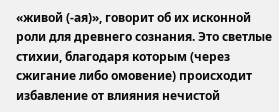«живой (-ая)», говорит об их исконной роли для древнего сознания. Это светлые стихии, благодаря которым (через сжигание либо омовение) происходит избавление от влияния нечистой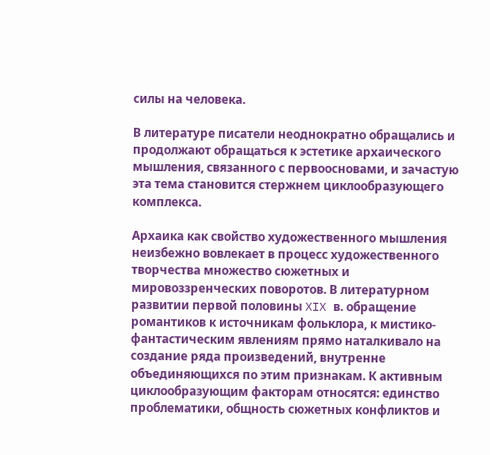силы на человека.

В литературе писатели неоднократно обращались и продолжают обращаться к эстетике архаического мышления, связанного с первоосновами, и зачастую эта тема становится стержнем циклообразующего комплекса.

Архаика как свойство художественного мышления неизбежно вовлекает в процесс художественного творчества множество сюжетных и мировоззренческих поворотов. В литературном развитии первой половины XIX в. обращение романтиков к источникам фольклора, к мистико-фантастическим явлениям прямо наталкивало на создание ряда произведений, внутренне объединяющихся по этим признакам. К активным циклообразующим факторам относятся: единство проблематики, общность сюжетных конфликтов и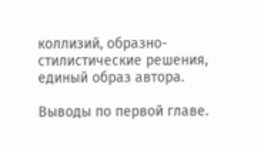коллизий, образно-стилистические решения, единый образ автора.

Выводы по первой главе.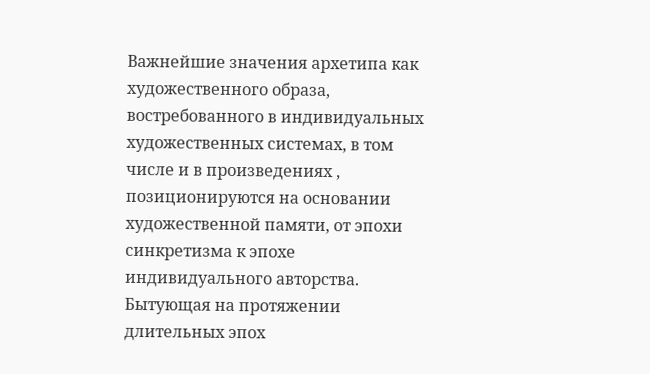Важнейшие значения архетипа как художественного образа, востребованного в индивидуальных художественных системах, в том числе и в произведениях , позиционируются на основании художественной памяти, от эпохи синкретизма к эпохе индивидуального авторства. Бытующая на протяжении длительных эпох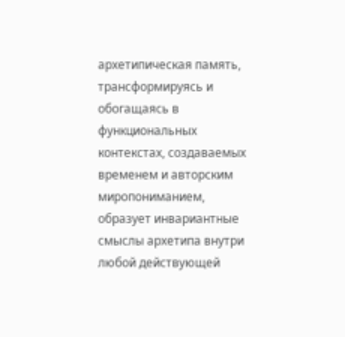архетипическая память, трансформируясь и обогащаясь в функциональных контекстах, создаваемых временем и авторским миропониманием, образует инвариантные смыслы архетипа внутри любой действующей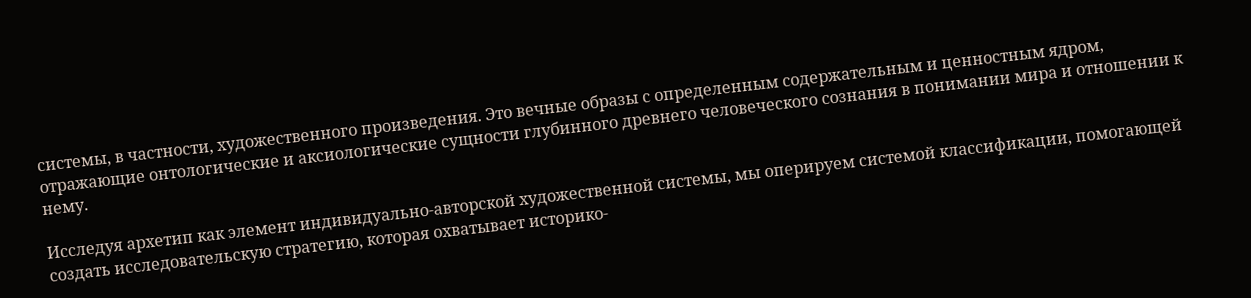системы, в частности, художественного произведения. Это вечные образы с определенным содержательным и ценностным ядром, отражающие онтологические и аксиологические сущности глубинного древнего человеческого сознания в понимании мира и отношении к нему.

Исследуя архетип как элемент индивидуально-авторской художественной системы, мы оперируем системой классификации, помогающей создать исследовательскую стратегию, которая охватывает историко-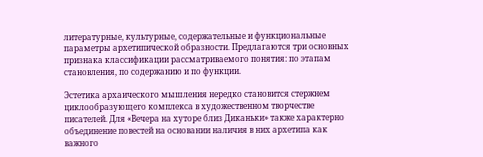литературные, культурные, содержательные и функциональные параметры архетипической образности. Предлагаются три основных признака классификации рассматриваемого понятия: по этапам становления, по содержанию и по функции.

Эстетика архаического мышления нередко становится стержнем циклообразующего комплекса в художественном творчестве писателей. Для «Вечера на хуторе близ Диканьки» также характерно объединение повестей на основании наличия в них архетипа как важного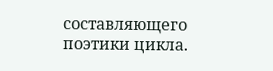составляющего поэтики цикла.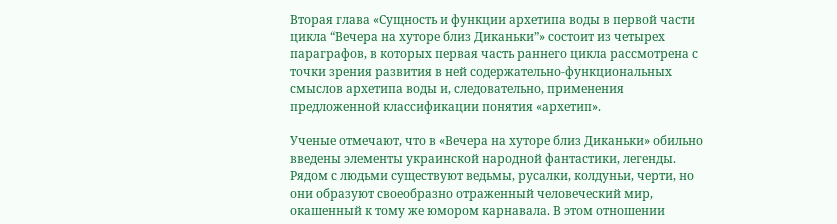Вторая глава «Сущность и функции архетипа воды в первой части цикла “Вечера на хуторе близ Диканьки”» состоит из четырех параграфов, в которых первая часть раннего цикла рассмотрена с точки зрения развития в ней содержательно-функциональных смыслов архетипа воды и, следовательно, применения предложенной классификации понятия «архетип».

Ученые отмечают, что в «Вечера на хуторе близ Диканьки» обильно введены элементы украинской народной фантастики, легенды. Рядом с людьми существуют ведьмы, русалки, колдуньи, черти, но они образуют своеобразно отраженный человеческий мир, окашенный к тому же юмором карнавала. В этом отношении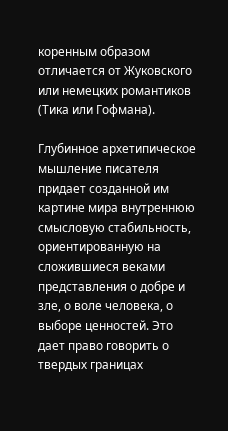коренным образом отличается от Жуковского или немецких романтиков (Тика или Гофмана).

Глубинное архетипическое мышление писателя придает созданной им картине мира внутреннюю смысловую стабильность, ориентированную на сложившиеся веками представления о добре и зле, о воле человека, о выборе ценностей. Это дает право говорить о твердых границах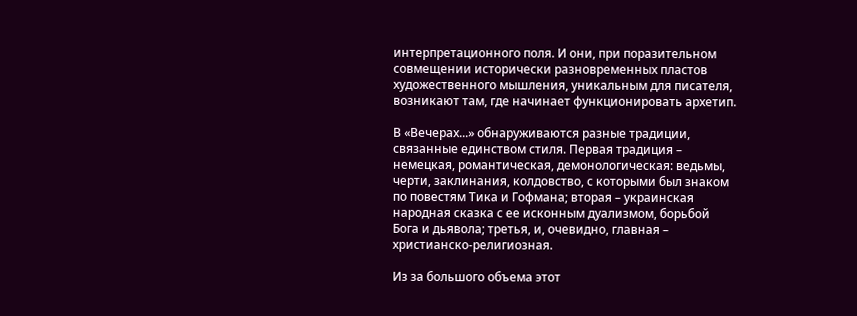интерпретационного поля. И они, при поразительном совмещении исторически разновременных пластов художественного мышления, уникальным для писателя, возникают там, где начинает функционировать архетип.

В «Вечерах...» обнаруживаются разные традиции, связанные единством стиля. Первая традиция – немецкая, романтическая, демонологическая: ведьмы, черти, заклинания, колдовство, с которыми был знаком по повестям Тика и Гофмана; вторая – украинская народная сказка с ее исконным дуализмом, борьбой Бога и дьявола; третья, и, очевидно, главная – христианско-религиозная.

Из за большого объема этот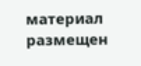материал размещен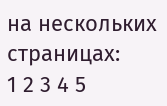на нескольких страницах:
1 2 3 4 5